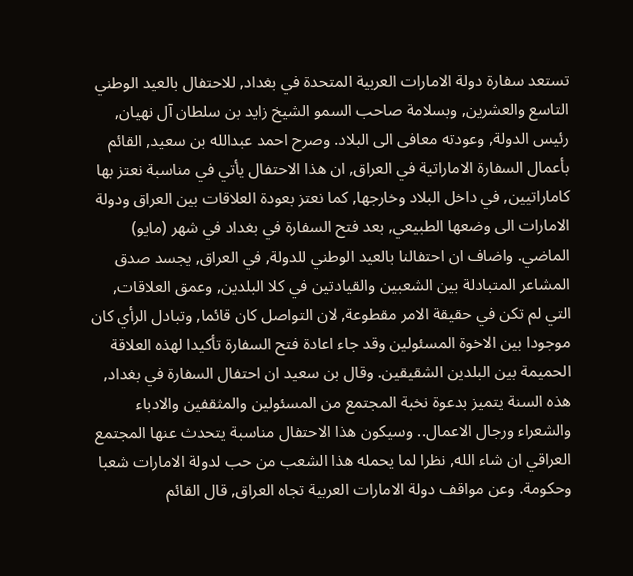تستعد سفارة دولة الامارات العربية المتحدة في بغداد, للاحتفال بالعيد الوطني التاسع والعشرين, وبسلامة صاحب السمو الشيخ زايد بن سلطان آل نهيان, رئيس الدولة, وعودته معافى الى البلاد. وصرح احمد عبدالله بن سعيد, القائم بأعمال السفارة الاماراتية في العراق, ان هذا الاحتفال يأتي في مناسبة نعتز بها كاماراتيين, في داخل البلاد وخارجها, كما نعتز بعودة العلاقات بين العراق ودولة الامارات الى وضعها الطبيعي, بعد فتح السفارة في بغداد في شهر (مايو) الماضي. واضاف ان احتفالنا بالعيد الوطني للدولة, في العراق, يجسد صدق المشاعر المتبادلة بين الشعبين والقيادتين في كلا البلدين, وعمق العلاقات, التي لم تكن في حقيقة الامر مقطوعة, لان التواصل كان قائما, وتبادل الرأي كان موجودا بين الاخوة المسئولين وقد جاء اعادة فتح السفارة تأكيدا لهذه العلاقة الحميمة بين البلدين الشقيقين. وقال بن سعيد ان احتفال السفارة في بغداد, هذه السنة يتميز بدعوة نخبة المجتمع من المسئولين والمثقفين والادباء والشعراء ورجال الاعمال.. وسيكون هذا الاحتفال مناسبة يتحدث عنها المجتمع العراقي ان شاء الله, نظرا لما يحمله هذا الشعب من حب لدولة الامارات شعبا وحكومة. وعن مواقف دولة الامارات العربية تجاه العراق, قال القائم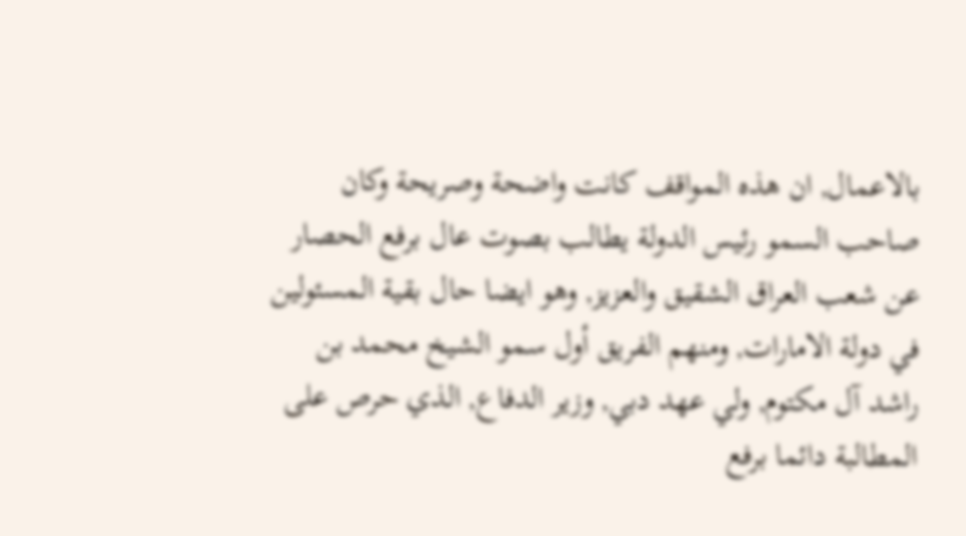بالاعمال, ان هذه المواقف كانت واضحة وصريحة وكان صاحب السمو رئيس الدولة يطالب بصوت عال برفع الحصار عن شعب العراق الشقيق والعزيز, وهو ايضا حال بقية المسئولين في دولة الامارات, ومنهم الفريق أول سمو الشيخ محمد بن راشد آل مكتوم, ولي عهد دبي, وزير الدفاع, الذي حرص على المطالبة دائما برفع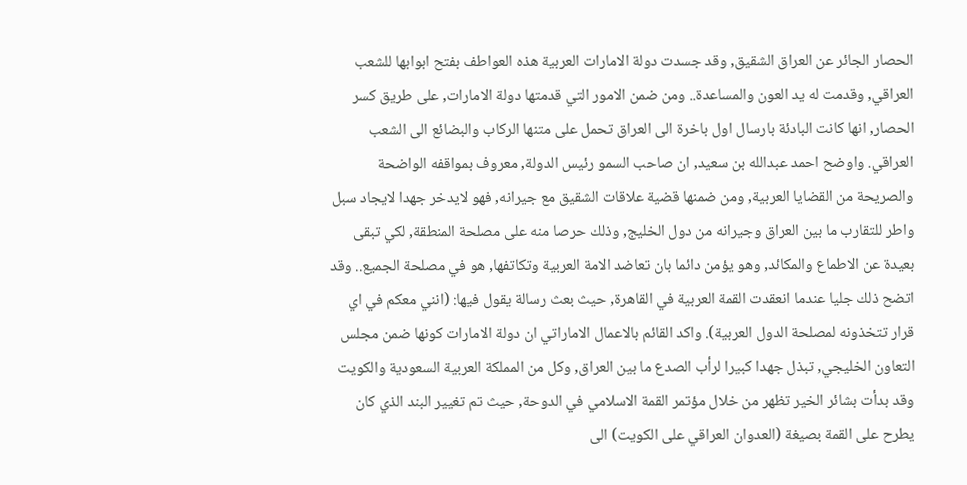الحصار الجائر عن العراق الشقيق, وقد جسدت دولة الامارات العربية هذه العواطف بفتح ابوابها للشعب العراقي, وقدمت له يد العون والمساعدة.. ومن ضمن الامور التي قدمتها دولة الامارات, على طريق كسر الحصار, انها كانت البادئة بارسال اول باخرة الى العراق تحمل على متنها الركاب والبضائع الى الشعب العراقي. واوضح احمد عبدالله بن سعيد, ان صاحب السمو رئيس الدولة, معروف بمواقفه الواضحة والصريحة من القضايا العربية, ومن ضمنها قضية علاقات الشقيق مع جيرانه, فهو لايدخر جهدا لايجاد سبل واطر للتقارب ما بين العراق وجيرانه من دول الخليج, وذلك حرصا منه على مصلحة المنطقة, لكي تبقى بعيدة عن الاطماع والمكائد, وهو يؤمن دائما بان تعاضد الامة العربية وتكاتفها, هو في مصلحة الجميع.. وقد اتضح ذلك جليا عندما انعقدت القمة العربية في القاهرة, حيث بعث رسالة يقول فيها: (انني معكم في اي قرار تتخذونه لمصلحة الدول العربية). واكد القائم بالاعمال الاماراتي ان دولة الامارات كونها ضمن مجلس التعاون الخليجي, تبذل جهدا كبيرا لرأب الصدع ما بين العراق, وكل من المملكة العربية السعودية والكويت وقد بدأت بشائر الخير تظهر من خلال مؤتمر القمة الاسلامي في الدوحة, حيث تم تغيير البند الذي كان يطرح على القمة بصيغة (العدوان العراقي على الكويت) الى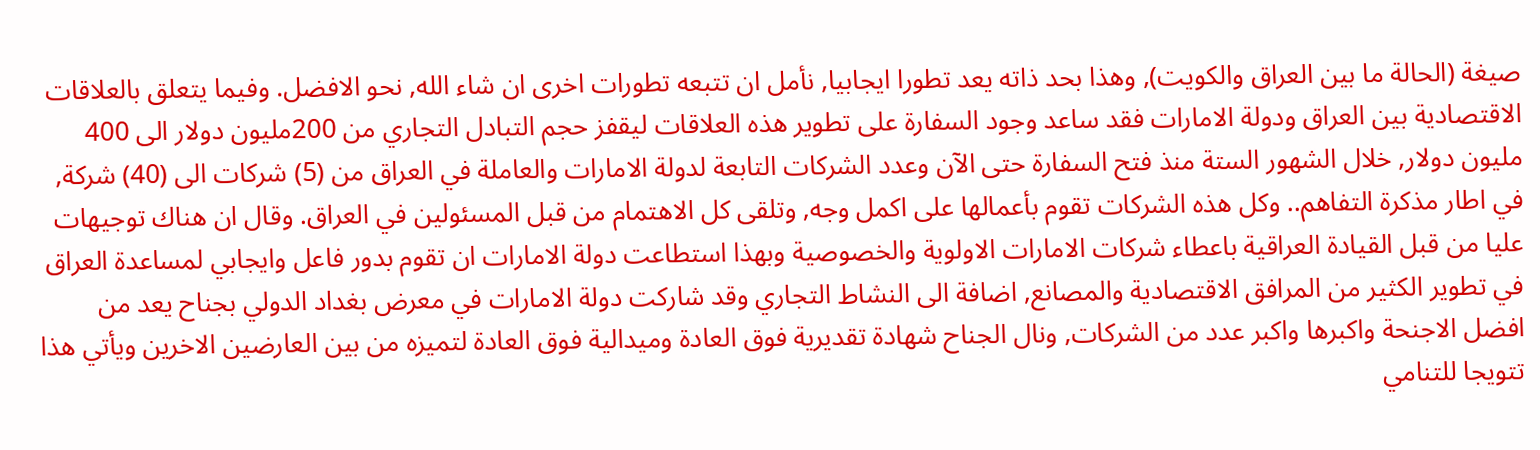صيغة (الحالة ما بين العراق والكويت), وهذا بحد ذاته يعد تطورا ايجابيا, نأمل ان تتبعه تطورات اخرى ان شاء الله, نحو الافضل. وفيما يتعلق بالعلاقات الاقتصادية بين العراق ودولة الامارات فقد ساعد وجود السفارة على تطوير هذه العلاقات ليقفز حجم التبادل التجاري من 200مليون دولار الى 400 مليون دولار, خلال الشهور الستة منذ فتح السفارة حتى الآن وعدد الشركات التابعة لدولة الامارات والعاملة في العراق من (5) شركات الى (40) شركة, في اطار مذكرة التفاهم.. وكل هذه الشركات تقوم بأعمالها على اكمل وجه, وتلقى كل الاهتمام من قبل المسئولين في العراق. وقال ان هناك توجيهات عليا من قبل القيادة العراقية باعطاء شركات الامارات الاولوية والخصوصية وبهذا استطاعت دولة الامارات ان تقوم بدور فاعل وايجابي لمساعدة العراق في تطوير الكثير من المرافق الاقتصادية والمصانع, اضافة الى النشاط التجاري وقد شاركت دولة الامارات في معرض بغداد الدولي بجناح يعد من افضل الاجنحة واكبرها واكبر عدد من الشركات, ونال الجناح شهادة تقديرية فوق العادة وميدالية فوق العادة لتميزه من بين العارضين الاخرين ويأتي هذا تتويجا للتنامي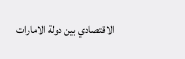الاقتصادي بين دولة الامارات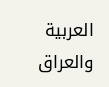العربية والعراق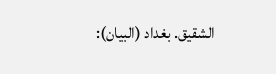الشقيق. بغداد (البيان):